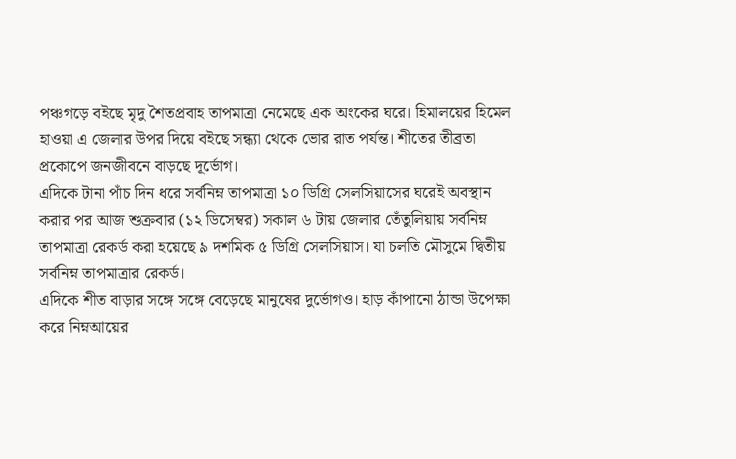পঞ্চগড়ে বইছে মৃদু শৈতপ্রবাহ তাপমাত্রা নেমেছে এক অংকের ঘরে। হিমালয়ের হিমেল হাওয়া এ জেলার উপর দিয়ে বইছে সন্ধ্যা থেকে ভোর রাত পর্যন্ত। শীতের তীব্রতা প্রকোপে জনজীবনে বাড়ছে দূর্ভোগ।
এদিকে টানা পাঁচ দিন ধরে সর্বনিম্ন তাপমাত্রা ১০ ডিগ্রি সেলসিয়াসের ঘরেই অবস্থান করার পর আজ শুক্রবার (১২ ডিসেম্বর) সকাল ৬ টায় জেলার তেঁতুলিয়ায় সর্বনিম্ন তাপমাত্রা রেকর্ড করা হয়েছে ৯ দশমিক ৫ ডিগ্রি সেলসিয়াস। যা চলতি মৌসুমে দ্বিতীয় সর্বনিম্ন তাপমাত্রার রেকর্ড।
এদিকে শীত বাড়ার সঙ্গে সঙ্গে বেড়েছে মানুষের দুর্ভোগও। হাড় কাঁপানো ঠান্ডা উপেক্ষা করে নিম্নআয়ের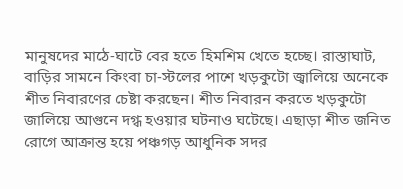মানুষদের মাঠে-ঘাটে বের হতে হিমশিম খেতে হচ্ছে। রাস্তাঘাট, বাড়ির সামনে কিংবা চা-স্টলের পাশে খড়কুটো জ্বালিয়ে অনেকে শীত নিবারণের চেষ্টা করছেন। শীত নিবারন করতে খড়কুটো জালিয়ে আগুনে দগ্ধ হওয়ার ঘটনাও ঘটেছে। এছাড়া শীত জনিত রোগে আক্রান্ত হয়ে পঞ্চগড় আধুনিক সদর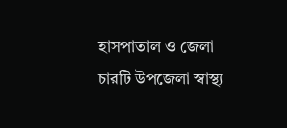হাসপাতাল ও জেলা চারটি উপজেলা স্বাস্থ্য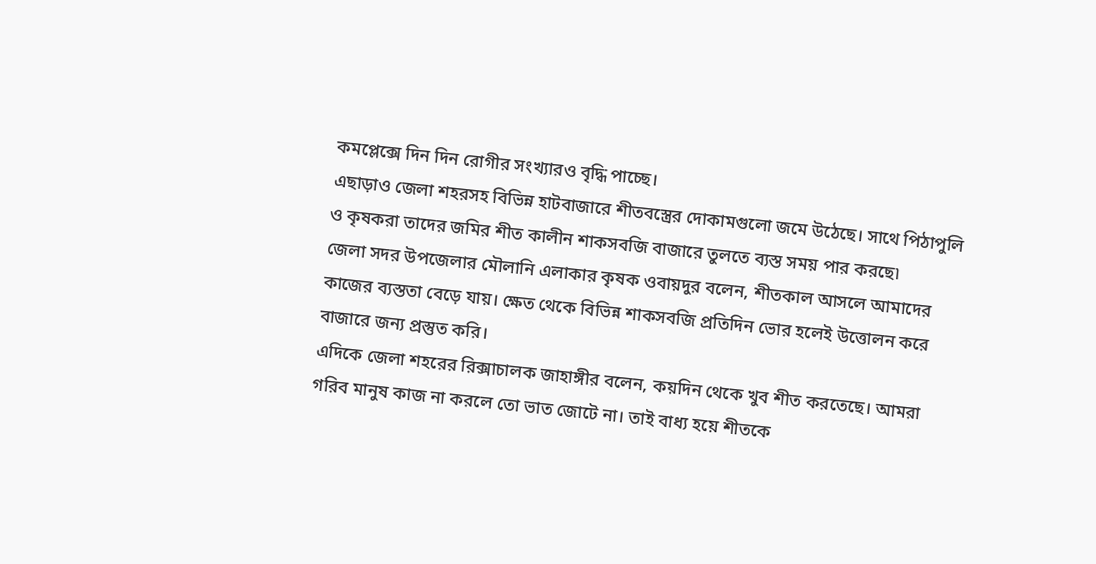কমপ্লেক্সে দিন দিন রোগীর সংখ্যারও বৃদ্ধি পাচ্ছে।
এছাড়াও জেলা শহরসহ বিভিন্ন হাটবাজারে শীতবস্ত্রের দোকামগুলো জমে উঠেছে। সাথে পিঠাপুলি ও কৃষকরা তাদের জমির শীত কালীন শাকসবজি বাজারে তুলতে ব্যস্ত সময় পার করছে৷
জেলা সদর উপজেলার মৌলানি এলাকার কৃষক ওবায়দুর বলেন, শীতকাল আসলে আমাদের কাজের ব্যস্ততা বেড়ে যায়। ক্ষেত থেকে বিভিন্ন শাকসবজি প্রতিদিন ভোর হলেই উত্তোলন করে বাজারে জন্য প্রস্তুত করি।
এদিকে জেলা শহরের রিক্সাচালক জাহাঙ্গীর বলেন, কয়দিন থেকে খুব শীত করতেছে। আমরা গরিব মানুষ কাজ না করলে তো ভাত জোটে না। তাই বাধ্য হয়ে শীতকে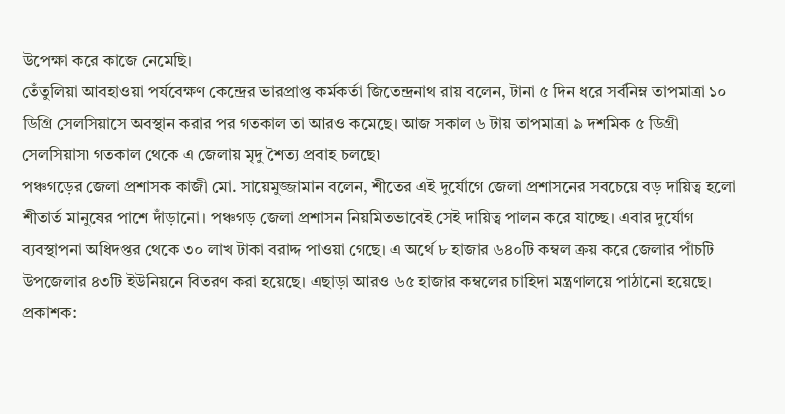উপেক্ষা করে কাজে নেমেছি।
তেঁতুলিয়া আবহাওয়া পর্যবেক্ষণ কেন্দ্রের ভারপ্রাপ্ত কর্মকর্তা জিতেন্দ্রনাথ রায় বলেন, টানা ৫ দিন ধরে সর্বনিম্ন তাপমাত্রা ১০ ডিগ্রি সেলসিয়াসে অবস্থান করার পর গতকাল তা আরও কমেছে। আজ সকাল ৬ টায় তাপমাত্রা ৯ দশমিক ৫ ডিগ্রী সেলসিয়াস৷ গতকাল থেকে এ জেলায় মৃদু শৈত্য প্রবাহ চলছে৷
পঞ্চগড়ের জেলা প্রশাসক কাজী মো. সায়েমুজ্জামান বলেন, শীতের এই দুর্যোগে জেলা প্রশাসনের সবচেয়ে বড় দায়িত্ব হলো শীতার্ত মানুষের পাশে দাঁড়ানো। পঞ্চগড় জেলা প্রশাসন নিয়মিতভাবেই সেই দায়িত্ব পালন করে যাচ্ছে। এবার দুর্যোগ ব্যবস্থাপনা অধিদপ্তর থেকে ৩০ লাখ টাকা বরাদ্দ পাওয়া গেছে। এ অর্থে ৮ হাজার ৬৪০টি কম্বল ক্রয় করে জেলার পাঁচটি উপজেলার ৪৩টি ইউনিয়নে বিতরণ করা হয়েছে। এছাড়া আরও ৬৫ হাজার কম্বলের চাহিদা মন্ত্রণালয়ে পাঠানো হয়েছে।
প্রকাশক: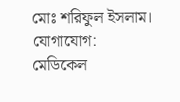মোঃ শরিফুল ইসলাম। যোগাযোগ: মেডিকেল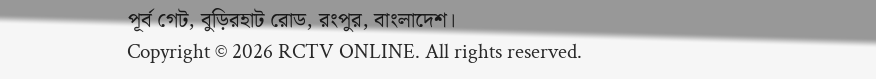পূর্ব গেট, বুড়িরহাট রোড, রংপুর, বাংলাদেশ।
Copyright © 2026 RCTV ONLINE. All rights reserved.